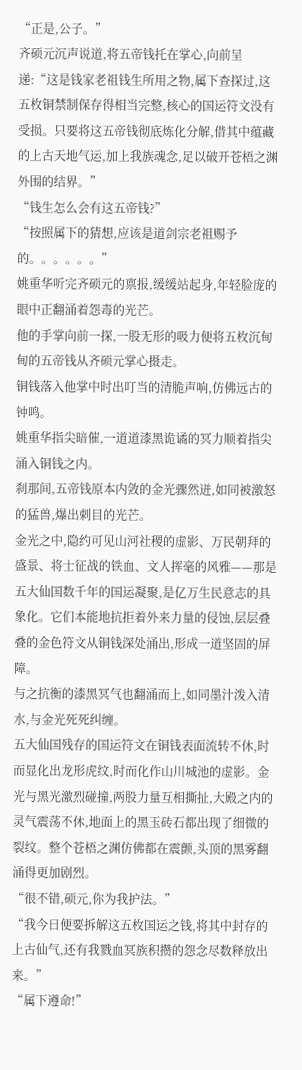“正是,公子。”
齐硕元沉声说道,将五帝钱托在掌心,向前呈递:“这是钱家老祖钱生所用之物,属下查探过,这五枚铜禁制保存得相当完整,核心的国运符文没有受损。只要将这五帝钱彻底炼化分解,借其中蕴藏的上古天地气运,加上我族魂念,足以破开苍梧之渊外围的结界。”
“钱生怎么会有这五帝钱?”
“按照属下的猜想,应该是道剑宗老祖赐予的。。。。。。”
姚重华听完齐硕元的禀报,缓缓站起身,年轻脸庞的眼中正翻涌着怨毒的光芒。
他的手掌向前一探,一股无形的吸力便将五枚沉甸甸的五帝钱从齐硕元掌心摄走。
铜钱落入他掌中时出叮当的清脆声响,仿佛远古的钟鸣。
姚重华指尖暗催,一道道漆黑诡谲的冥力顺着指尖涌入铜钱之内。
刹那间,五帝钱原本内敛的金光骤然迸,如同被激怒的猛兽,爆出刺目的光芒。
金光之中,隐约可见山河社稷的虚影、万民朝拜的盛景、将士征战的铁血、文人挥毫的风雅——那是五大仙国数千年的国运凝聚,是亿万生民意志的具象化。它们本能地抗拒着外来力量的侵蚀,层层叠叠的金色符文从铜钱深处涌出,形成一道坚固的屏障。
与之抗衡的漆黑冥气也翻涌而上,如同墨汁泼入清水,与金光死死纠缠。
五大仙国残存的国运符文在铜钱表面流转不休,时而显化出龙形虎纹,时而化作山川城池的虚影。金光与黑光激烈碰撞,两股力量互相撕扯,大殿之内的灵气震荡不休,地面上的黑玉砖石都出现了细微的裂纹。整个苍梧之渊仿佛都在震颤,头顶的黑雾翻涌得更加剧烈。
“很不错,硕元,你为我护法。”
“我今日便要拆解这五枚国运之钱,将其中封存的上古仙气,还有我戮血冥族积攒的怨念尽数释放出来。”
“属下遵命!”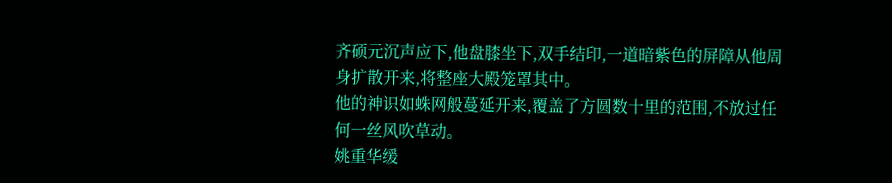齐硕元沉声应下,他盘膝坐下,双手结印,一道暗紫色的屏障从他周身扩散开来,将整座大殿笼罩其中。
他的神识如蛛网般蔓延开来,覆盖了方圆数十里的范围,不放过任何一丝风吹草动。
姚重华缓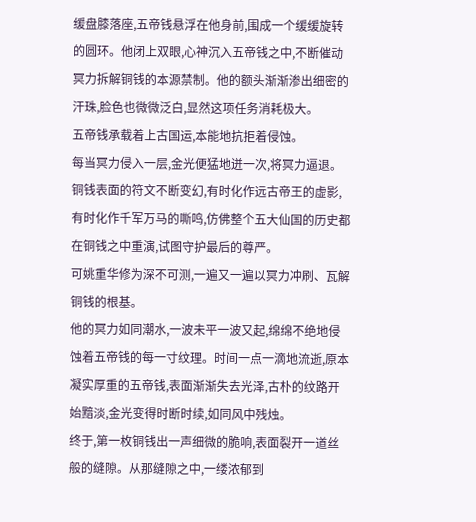缓盘膝落座,五帝钱悬浮在他身前,围成一个缓缓旋转的圆环。他闭上双眼,心神沉入五帝钱之中,不断催动冥力拆解铜钱的本源禁制。他的额头渐渐渗出细密的汗珠,脸色也微微泛白,显然这项任务消耗极大。
五帝钱承载着上古国运,本能地抗拒着侵蚀。
每当冥力侵入一层,金光便猛地迸一次,将冥力逼退。铜钱表面的符文不断变幻,有时化作远古帝王的虚影,有时化作千军万马的嘶鸣,仿佛整个五大仙国的历史都在铜钱之中重演,试图守护最后的尊严。
可姚重华修为深不可测,一遍又一遍以冥力冲刷、瓦解铜钱的根基。
他的冥力如同潮水,一波未平一波又起,绵绵不绝地侵蚀着五帝钱的每一寸纹理。时间一点一滴地流逝,原本凝实厚重的五帝钱,表面渐渐失去光泽,古朴的纹路开始黯淡,金光变得时断时续,如同风中残烛。
终于,第一枚铜钱出一声细微的脆响,表面裂开一道丝般的缝隙。从那缝隙之中,一缕浓郁到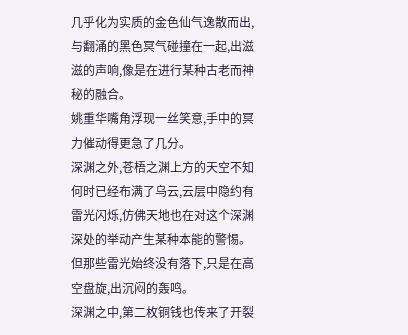几乎化为实质的金色仙气逸散而出,与翻涌的黑色冥气碰撞在一起,出滋滋的声响,像是在进行某种古老而神秘的融合。
姚重华嘴角浮现一丝笑意,手中的冥力催动得更急了几分。
深渊之外,苍梧之渊上方的天空不知何时已经布满了乌云,云层中隐约有雷光闪烁,仿佛天地也在对这个深渊深处的举动产生某种本能的警惕。但那些雷光始终没有落下,只是在高空盘旋,出沉闷的轰鸣。
深渊之中,第二枚铜钱也传来了开裂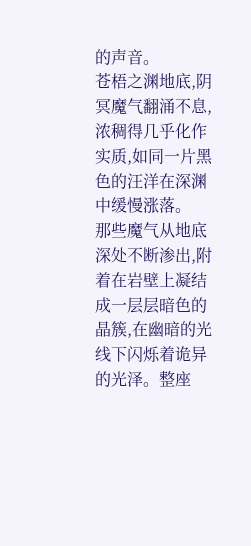的声音。
苍梧之渊地底,阴冥魔气翻涌不息,浓稠得几乎化作实质,如同一片黑色的汪洋在深渊中缓慢涨落。
那些魔气从地底深处不断渗出,附着在岩壁上凝结成一层层暗色的晶簇,在幽暗的光线下闪烁着诡异的光泽。整座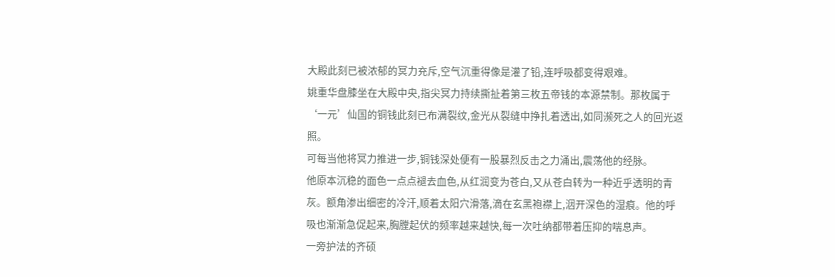大殿此刻已被浓郁的冥力充斥,空气沉重得像是灌了铅,连呼吸都变得艰难。
姚重华盘膝坐在大殿中央,指尖冥力持续撕扯着第三枚五帝钱的本源禁制。那枚属于‘一元’仙国的铜钱此刻已布满裂纹,金光从裂缝中挣扎着透出,如同濒死之人的回光返照。
可每当他将冥力推进一步,铜钱深处便有一股暴烈反击之力涌出,震荡他的经脉。
他原本沉稳的面色一点点褪去血色,从红润变为苍白,又从苍白转为一种近乎透明的青灰。额角渗出细密的冷汗,顺着太阳穴滑落,滴在玄黑袍襟上,洇开深色的湿痕。他的呼吸也渐渐急促起来,胸膛起伏的频率越来越快,每一次吐纳都带着压抑的喘息声。
一旁护法的齐硕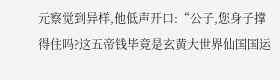元察觉到异样,他低声开口:“公子,您身子撑得住吗?这五帝钱毕竟是玄黄大世界仙国国运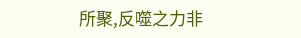所聚,反噬之力非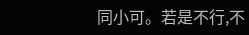同小可。若是不行,不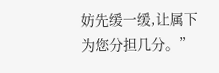妨先缓一缓,让属下为您分担几分。”